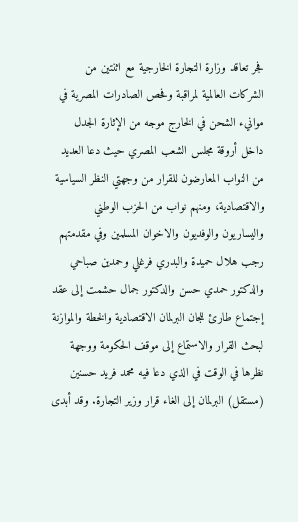فجر تعاقد وزارة التجارة الخارجية مع اثنتين من الشركات العالمية لمراقبة وفحص الصادرات المصرية في موانيء الشحن في الخارج موجه من الإثارة الجدل داخل أروقة مجلس الشعب المصري حيث دعا العديد من النواب المعارضون للقرار من وجهتي النظر السياسية والاقتصادية، ومنهم نواب من الحزب الوطني واليساريون والوفديون والاخوان المسلمين وفي مقدمتهم رجب هلال حميدة والبدري فرغلي وحمدين صباحي والدكتور حمدي حسن والدكتور جمال حشمت إلى عقد إجتماع طارئ للجان البرلمان الاقتصادية والخطة والموازنة لبحث القرار والاستماع إلى موقف الحكومة ووجهة نظرها في الوقت في الذي دعا فيه محمد فريد حسنين (مستقل) البرلمان إلى الغاء قرار وزير التجارة. وقد أبدى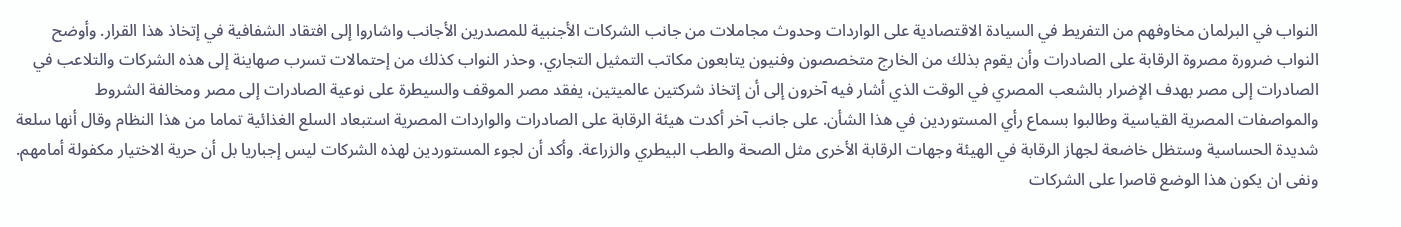النواب في البرلمان مخاوفهم من التفريط في السيادة الاقتصادية على الواردات وحدوث مجاملات من جانب الشركات الأجنبية للمصدرين الأجانب واشاروا إلى افتقاد الشفافية في إتخاذ هذا القرار. وأوضح النواب ضرورة مصروة الرقابة على الصادرات وأن يقوم بذلك من الخارج متخصصون وفنيون يتابعون مكاتب التمثيل التجاري. وحذر النواب كذلك من إحتمالات تسرب صهاينة إلى هذه الشركات والتلاعب في الصادرات إلى مصر بهدف الإضرار بالشعب المصري في الوقت الذي أشار فيه آخرون إلى أن إتخاذ شركتين عالميتين، يفقد مصر الموقف والسيطرة على نوعية الصادرات إلى مصر ومخالفة الشروط والمواصفات المصرية القياسية وطالبوا بسماع رأي المستوردين في هذا الشأن. على جانب آخر أكدت هيئة الرقابة على الصادرات والواردات المصرية استبعاد السلع الغذائية تماما من هذا النظام وقال أنها سلعة شديدة الحساسية وستظل خاضعة لجهاز الرقابة في الهيئة وجهات الرقابة الأخرى مثل الصحة والطب البيطري والزراعة. وأكد أن لجوء المستوردين لهذه الشركات ليس إجباريا بل أن حرية الاختيار مكفولة أمامهم. ونفى ان يكون هذا الوضع قاصرا على الشركات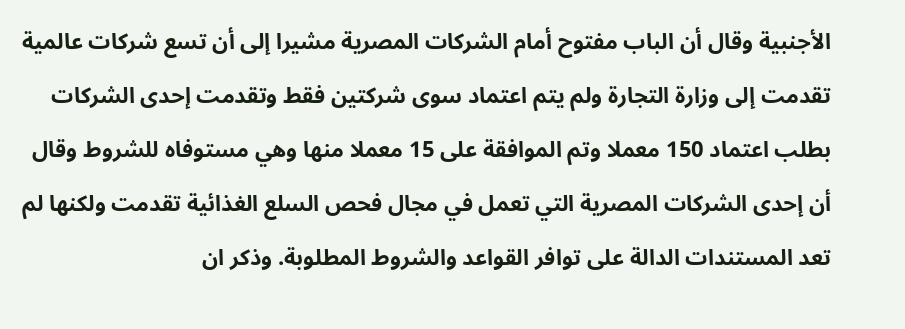الأجنبية وقال أن الباب مفتوح أمام الشركات المصرية مشيرا إلى أن تسع شركات عالمية تقدمت إلى وزارة التجارة ولم يتم اعتماد سوى شركتين فقط وتقدمت إحدى الشركات بطلب اعتماد 150 معملا وتم الموافقة على 15 معملا منها وهي مستوفاه للشروط وقال أن إحدى الشركات المصرية التي تعمل في مجال فحص السلع الغذائية تقدمت ولكنها لم تعد المستندات الدالة على توافر القواعد والشروط المطلوبة. وذكر ان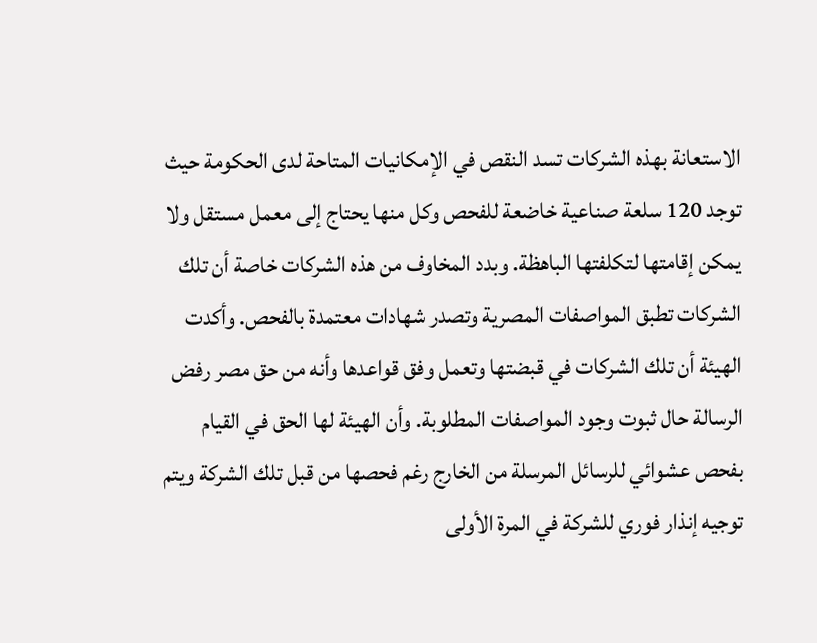الاستعانة بهذه الشركات تسد النقص في الإمكانيات المتاحة لدى الحكومة حيث توجد 120 سلعة صناعية خاضعة للفحص وكل منها يحتاج إلى معمل مستقل ولا يمكن إقامتها لتكلفتها الباهظة. وبدد المخاوف من هذه الشركات خاصة أن تلك الشركات تطبق المواصفات المصرية وتصدر شهادات معتمدة بالفحص. وأكدت الهيئة أن تلك الشركات في قبضتها وتعمل وفق قواعدها وأنه من حق مصر رفض الرسالة حال ثبوت وجود المواصفات المطلوبة. وأن الهيئة لها الحق في القيام بفحص عشوائي للرسائل المرسلة من الخارج رغم فحصها من قبل تلك الشركة ويتم توجيه إنذار فوري للشركة في المرة الأولى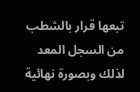تبعها قرار بالشطب من السجل المعد لذلك وبصورة نهائية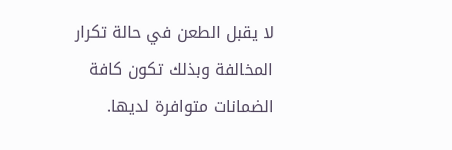لا يقبل الطعن في حالة تكرار المخالفة وبذلك تكون كافة الضمانات متوافرة لديها.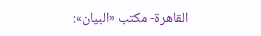القاهرة- مكتب «البيان»: